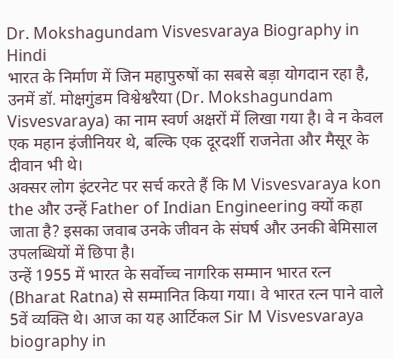Dr. Mokshagundam Visvesvaraya Biography in Hindi
भारत के निर्माण में जिन महापुरुषों का सबसे बड़ा योगदान रहा है, उनमें डॉ. मोक्षगुंडम विश्वेश्वरैया (Dr. Mokshagundam Visvesvaraya) का नाम स्वर्ण अक्षरों में लिखा गया है। वे न केवल एक महान इंजीनियर थे, बल्कि एक दूरदर्शी राजनेता और मैसूर के दीवान भी थे।
अक्सर लोग इंटरनेट पर सर्च करते हैं कि M Visvesvaraya kon the और उन्हें Father of Indian Engineering क्यों कहा जाता है? इसका जवाब उनके जीवन के संघर्ष और उनकी बेमिसाल उपलब्धियों में छिपा है।
उन्हें 1955 में भारत के सर्वोच्च नागरिक सम्मान भारत रत्न (Bharat Ratna) से सम्मानित किया गया। वे भारत रत्न पाने वाले 5वें व्यक्ति थे। आज का यह आर्टिकल Sir M Visvesvaraya biography in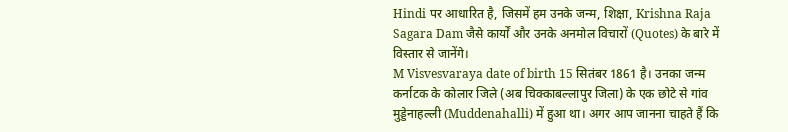Hindi पर आधारित है, जिसमें हम उनके जन्म, शिक्षा, Krishna Raja Sagara Dam जैसे कार्यों और उनके अनमोल विचारों (Quotes) के बारे में विस्तार से जानेंगे।
M Visvesvaraya date of birth 15 सितंबर 1861 है। उनका जन्म कर्नाटक के कोलार जिले (अब चिक्काबल्लापुर जिला) के एक छोटे से गांव मुड्डेनाहल्ली (Muddenahalli) में हुआ था। अगर आप जानना चाहते हैं कि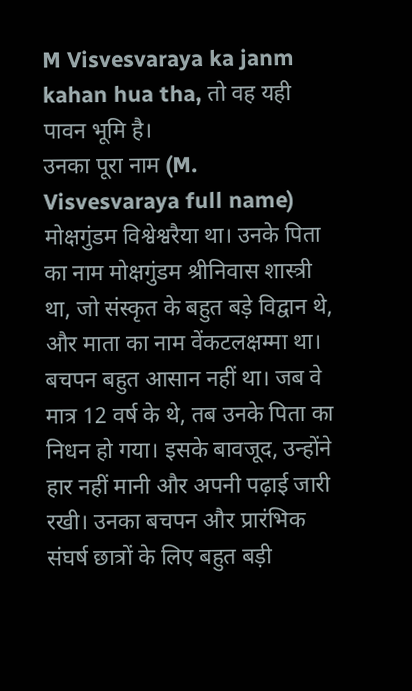M Visvesvaraya ka janm kahan hua tha, तो वह यही पावन भूमि है।
उनका पूरा नाम (M. Visvesvaraya full name) मोक्षगुंडम विश्वेश्वरैया था। उनके पिता का नाम मोक्षगुंडम श्रीनिवास शास्त्री था, जो संस्कृत के बहुत बड़े विद्वान थे, और माता का नाम वेंकटलक्षम्मा था।
बचपन बहुत आसान नहीं था। जब वे मात्र 12 वर्ष के थे, तब उनके पिता का निधन हो गया। इसके बावजूद, उन्होंने हार नहीं मानी और अपनी पढ़ाई जारी रखी। उनका बचपन और प्रारंभिक संघर्ष छात्रों के लिए बहुत बड़ी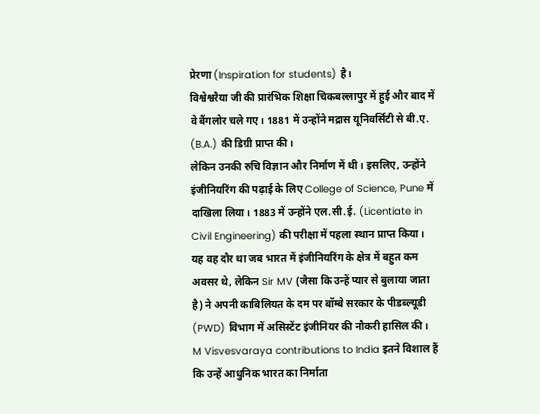प्रेरणा (Inspiration for students) है।
विश्वेश्वरैया जी की प्रारंभिक शिक्षा चिकबल्लापुर में हुई और बाद में वे बैंगलोर चले गए। 1881 में उन्होंने मद्रास यूनिवर्सिटी से बी.ए. (B.A.) की डिग्री प्राप्त की।
लेकिन उनकी रुचि विज्ञान और निर्माण में थी। इसलिए, उन्होंने इंजीनियरिंग की पढ़ाई के लिए College of Science, Pune में दाखिला लिया। 1883 में उन्होंने एल.सी.ई. (Licentiate in Civil Engineering) की परीक्षा में पहला स्थान प्राप्त किया।
यह वह दौर था जब भारत में इंजीनियरिंग के क्षेत्र में बहुत कम अवसर थे, लेकिन Sir MV (जैसा कि उन्हें प्यार से बुलाया जाता है) ने अपनी काबिलियत के दम पर बॉम्बे सरकार के पीडब्ल्यूडी (PWD) विभाग में असिस्टेंट इंजीनियर की नौकरी हासिल की।
M Visvesvaraya contributions to India इतने विशाल हैं कि उन्हें आधुनिक भारत का निर्माता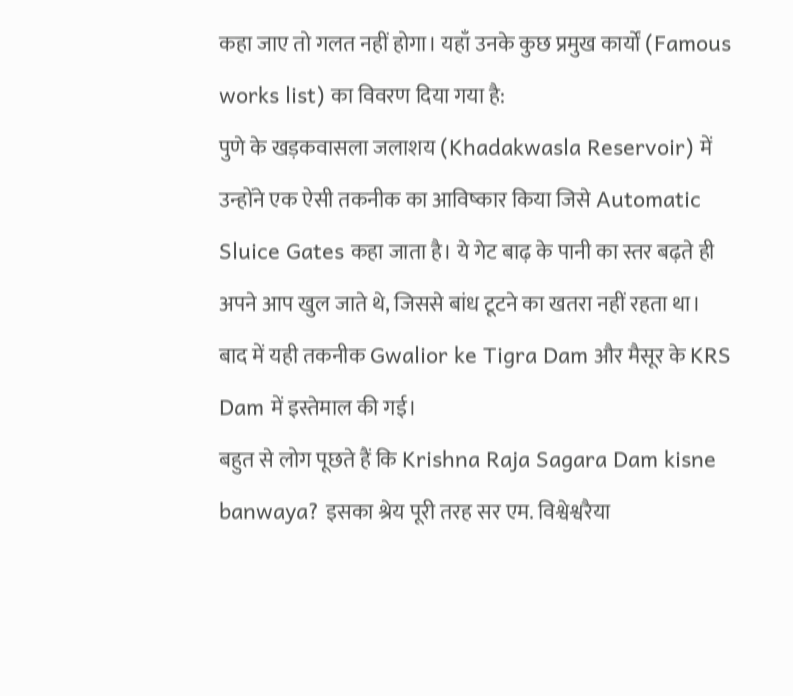कहा जाए तो गलत नहीं होगा। यहाँ उनके कुछ प्रमुख कार्यों (Famous works list) का विवरण दिया गया है:
पुणे के खड़कवासला जलाशय (Khadakwasla Reservoir) में उन्होंने एक ऐसी तकनीक का आविष्कार किया जिसे Automatic Sluice Gates कहा जाता है। ये गेट बाढ़ के पानी का स्तर बढ़ते ही अपने आप खुल जाते थे, जिससे बांध टूटने का खतरा नहीं रहता था। बाद में यही तकनीक Gwalior ke Tigra Dam और मैसूर के KRS Dam में इस्तेमाल की गई।
बहुत से लोग पूछते हैं कि Krishna Raja Sagara Dam kisne banwaya? इसका श्रेय पूरी तरह सर एम. विश्वेश्वरैया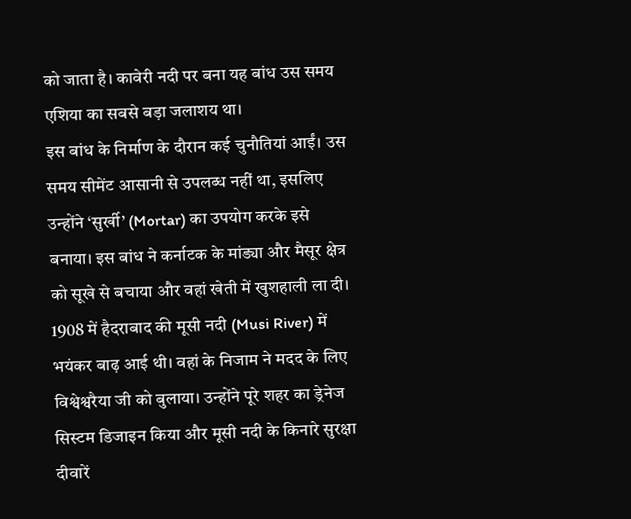को जाता है। कावेरी नदी पर बना यह बांध उस समय एशिया का सबसे बड़ा जलाशय था।
इस बांध के निर्माण के दौरान कई चुनौतियां आईं। उस समय सीमेंट आसानी से उपलब्ध नहीं था, इसलिए उन्होंने ‘सुर्खी’ (Mortar) का उपयोग करके इसे बनाया। इस बांध ने कर्नाटक के मांड्या और मैसूर क्षेत्र को सूखे से बचाया और वहां खेती में खुशहाली ला दी।
1908 में हैदराबाद की मूसी नदी (Musi River) में भयंकर बाढ़ आई थी। वहां के निजाम ने मदद के लिए विश्वेश्वरैया जी को बुलाया। उन्होंने पूरे शहर का ड्रेनेज सिस्टम डिजाइन किया और मूसी नदी के किनारे सुरक्षा दीवारें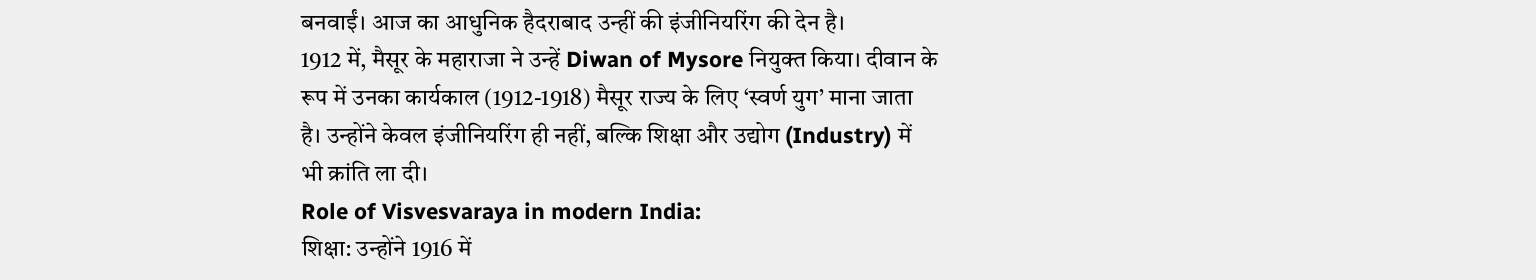बनवाईं। आज का आधुनिक हैदराबाद उन्हीं की इंजीनियरिंग की देन है।
1912 में, मैसूर के महाराजा ने उन्हें Diwan of Mysore नियुक्त किया। दीवान के रूप में उनका कार्यकाल (1912-1918) मैसूर राज्य के लिए ‘स्वर्ण युग’ माना जाता है। उन्होंने केवल इंजीनियरिंग ही नहीं, बल्कि शिक्षा और उद्योग (Industry) में भी क्रांति ला दी।
Role of Visvesvaraya in modern India:
शिक्षा: उन्होंने 1916 में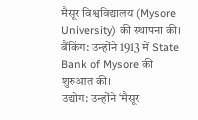मैसूर विश्वविद्यालय (Mysore University) की स्थापना की।
बैंकिंग: उन्होंने 1913 में State Bank of Mysore की शुरुआत की।
उद्योग: उन्होंने ‘मैसूर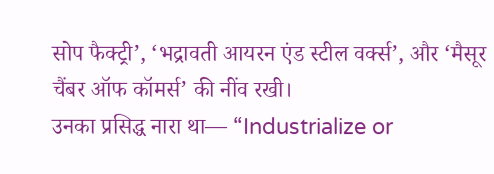सोप फैक्ट्री’, ‘भद्रावती आयरन एंड स्टील वर्क्स’, और ‘मैसूर चैंबर ऑफ कॉमर्स’ की नींव रखी।
उनका प्रसिद्ध नारा था— “Industrialize or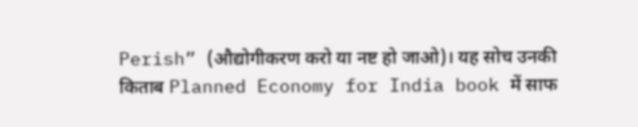Perish” (औद्योगीकरण करो या नष्ट हो जाओ)। यह सोच उनकी किताब Planned Economy for India book में साफ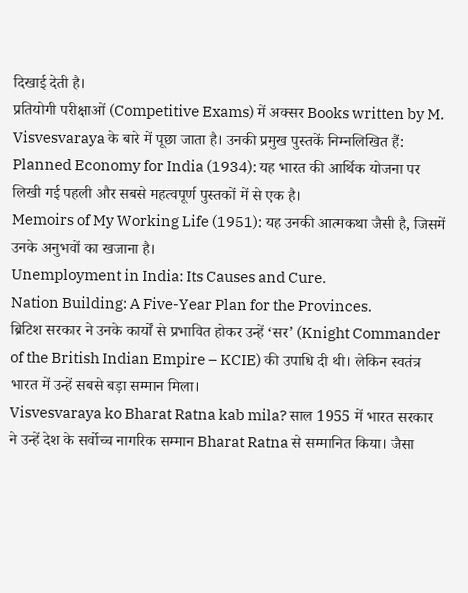दिखाई देती है।
प्रतियोगी परीक्षाओं (Competitive Exams) में अक्सर Books written by M. Visvesvaraya के बारे में पूछा जाता है। उनकी प्रमुख पुस्तकें निम्नलिखित हैं:
Planned Economy for India (1934): यह भारत की आर्थिक योजना पर लिखी गई पहली और सबसे महत्वपूर्ण पुस्तकों में से एक है।
Memoirs of My Working Life (1951): यह उनकी आत्मकथा जैसी है, जिसमें उनके अनुभवों का खजाना है।
Unemployment in India: Its Causes and Cure.
Nation Building: A Five-Year Plan for the Provinces.
ब्रिटिश सरकार ने उनके कार्यों से प्रभावित होकर उन्हें ‘सर’ (Knight Commander of the British Indian Empire – KCIE) की उपाधि दी थी। लेकिन स्वतंत्र भारत में उन्हें सबसे बड़ा सम्मान मिला।
Visvesvaraya ko Bharat Ratna kab mila? साल 1955 में भारत सरकार ने उन्हें देश के सर्वोच्च नागरिक सम्मान Bharat Ratna से सम्मानित किया। जैसा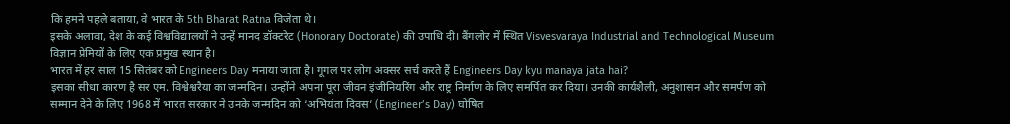कि हमने पहले बताया, वे भारत के 5th Bharat Ratna विजेता थे।
इसके अलावा, देश के कई विश्वविद्यालयों ने उन्हें मानद डॉक्टरेट (Honorary Doctorate) की उपाधि दी। बैंगलोर में स्थित Visvesvaraya Industrial and Technological Museum विज्ञान प्रेमियों के लिए एक प्रमुख स्थान है।
भारत में हर साल 15 सितंबर को Engineers Day मनाया जाता है। गूगल पर लोग अक्सर सर्च करते हैं Engineers Day kyu manaya jata hai?
इसका सीधा कारण है सर एम. विश्वेश्वरैया का जन्मदिन। उन्होंने अपना पूरा जीवन इंजीनियरिंग और राष्ट्र निर्माण के लिए समर्पित कर दिया। उनकी कार्यशैली, अनुशासन और समर्पण को सम्मान देने के लिए 1968 में भारत सरकार ने उनके जन्मदिन को ‘अभियंता दिवस’ (Engineer’s Day) घोषित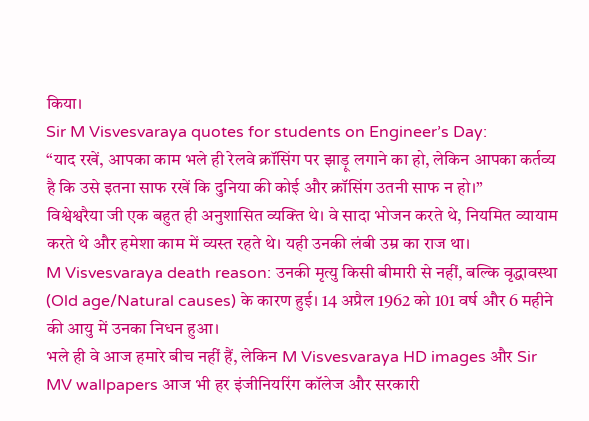किया।
Sir M Visvesvaraya quotes for students on Engineer’s Day:
“याद रखें, आपका काम भले ही रेलवे क्रॉसिंग पर झाड़ू लगाने का हो, लेकिन आपका कर्तव्य है कि उसे इतना साफ रखें कि दुनिया की कोई और क्रॉसिंग उतनी साफ न हो।”
विश्वेश्वरैया जी एक बहुत ही अनुशासित व्यक्ति थे। वे सादा भोजन करते थे, नियमित व्यायाम करते थे और हमेशा काम में व्यस्त रहते थे। यही उनकी लंबी उम्र का राज था।
M Visvesvaraya death reason: उनकी मृत्यु किसी बीमारी से नहीं, बल्कि वृद्धावस्था (Old age/Natural causes) के कारण हुई। 14 अप्रैल 1962 को 101 वर्ष और 6 महीने की आयु में उनका निधन हुआ।
भले ही वे आज हमारे बीच नहीं हैं, लेकिन M Visvesvaraya HD images और Sir MV wallpapers आज भी हर इंजीनियरिंग कॉलेज और सरकारी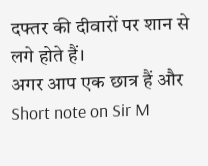दफ्तर की दीवारों पर शान से लगे होते हैं।
अगर आप एक छात्र हैं और Short note on Sir M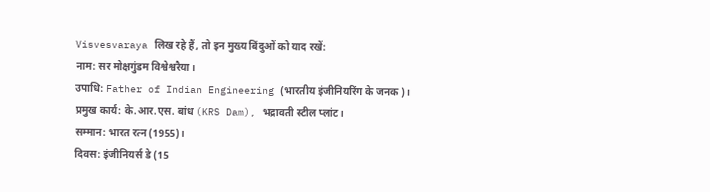Visvesvaraya लिख रहे हैं, तो इन मुख्य बिंदुओं को याद रखें:
नाम: सर मोक्षगुंडम विश्वेश्वरैया।
उपाधि: Father of Indian Engineering (भारतीय इंजीनियरिंग के जनक)।
प्रमुख कार्य: के.आर.एस. बांध (KRS Dam), भद्रावती स्टील प्लांट।
सम्मान: भारत रत्न (1955)।
दिवस: इंजीनियर्स डे (15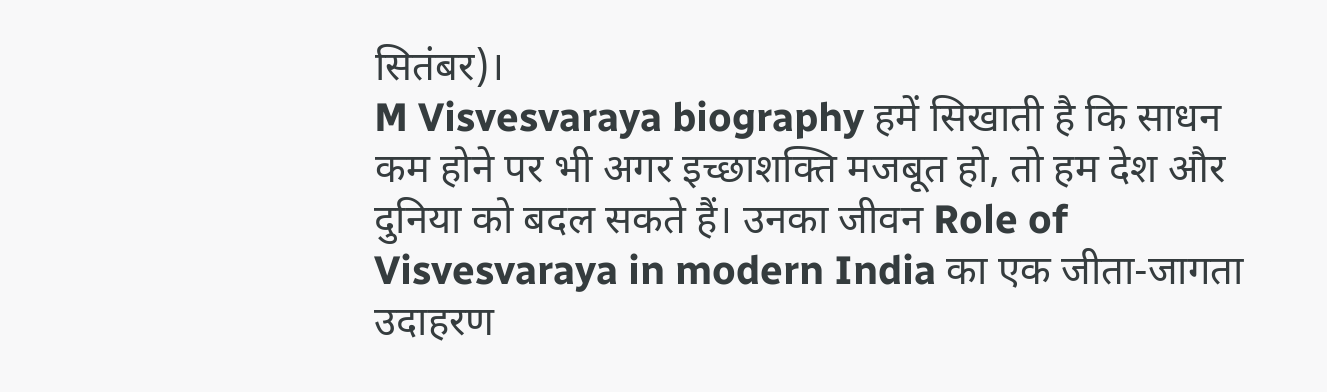सितंबर)।
M Visvesvaraya biography हमें सिखाती है कि साधन कम होने पर भी अगर इच्छाशक्ति मजबूत हो, तो हम देश और दुनिया को बदल सकते हैं। उनका जीवन Role of Visvesvaraya in modern India का एक जीता-जागता उदाहरण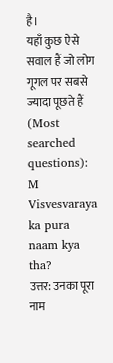है।
यहाँ कुछ ऐसे सवाल हैं जो लोग गूगल पर सबसे ज्यादा पूछते हैं (Most searched questions):
M Visvesvaraya ka pura naam kya tha?
उत्तर: उनका पूरा नाम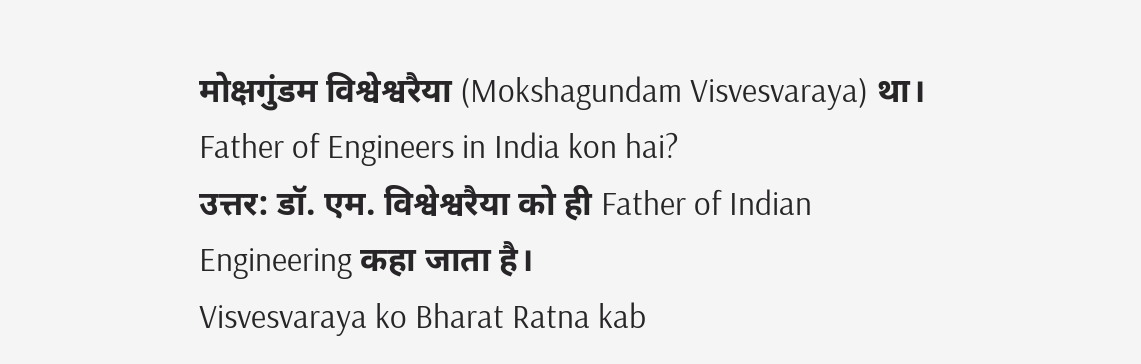मोक्षगुंडम विश्वेश्वरैया (Mokshagundam Visvesvaraya) था।
Father of Engineers in India kon hai?
उत्तर: डॉ. एम. विश्वेश्वरैया को ही Father of Indian Engineering कहा जाता है।
Visvesvaraya ko Bharat Ratna kab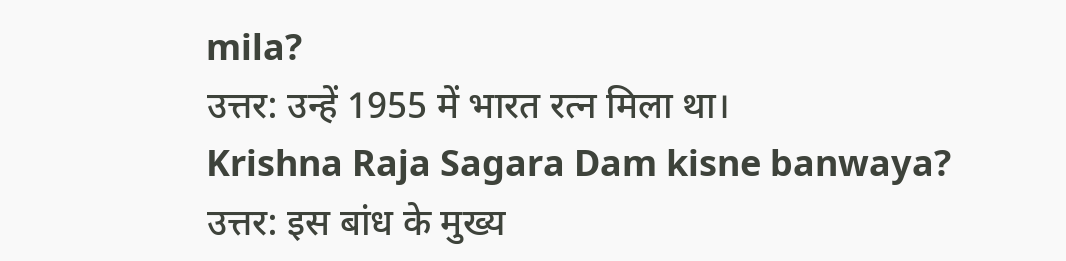mila?
उत्तर: उन्हें 1955 में भारत रत्न मिला था।
Krishna Raja Sagara Dam kisne banwaya?
उत्तर: इस बांध के मुख्य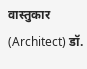वास्तुकार (Architect) डॉ.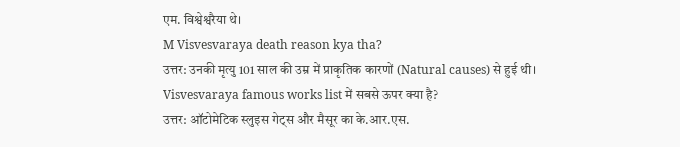एम. विश्वेश्वरैया थे।
M Visvesvaraya death reason kya tha?
उत्तर: उनकी मृत्यु 101 साल की उम्र में प्राकृतिक कारणों (Natural causes) से हुई थी।
Visvesvaraya famous works list में सबसे ऊपर क्या है?
उत्तर: ऑटोमेटिक स्लुइस गेट्स और मैसूर का के.आर.एस.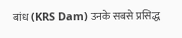बांध (KRS Dam) उनके सबसे प्रसिद्ध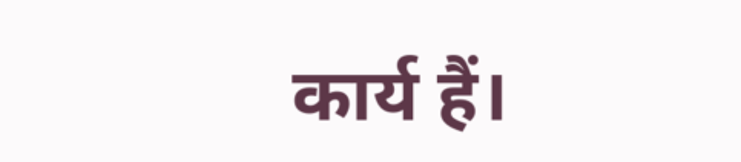कार्य हैं।